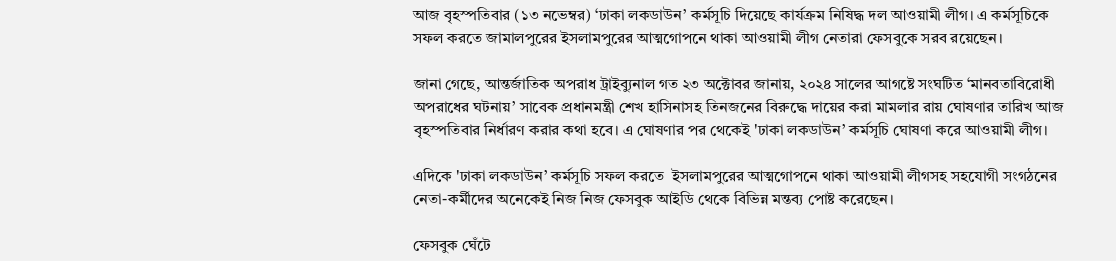আজ বৃহস্পতিবার (১৩ নভেম্বর) ‘ঢাকা লকডাউন’ কর্মসূচি দিয়েছে কার্যক্রম নিষিদ্ধ দল আওয়ামী লীগ। এ কর্মসূচিকে সফল করতে জামালপুরের ইসলামপুরের আত্মগোপনে থাকা আওয়ামী লীগ নেতারা ফেসবুকে সরব রয়েছেন।

জানা গেছে, আন্তর্জাতিক অপরাধ ট্রাইব্যুনাল গত ২৩ অক্টোবর জানায়, ২০২৪ সালের আগষ্টে সংঘটিত ‘মানবতাবিরোধী অপরাধের ঘটনায়’ সাবেক প্রধানমন্ত্রী শেখ হাসিনাসহ তিনজনের বিরুদ্ধে দায়ের করা মামলার রায় ঘোষণার তারিখ আজ বৃহস্পতিবার নির্ধারণ করার কথা হবে। এ ঘোষণার পর থেকেই 'ঢাকা লকডাউন’ কর্মসূচি ঘোষণা করে আওয়ামী লীগ।

এদিকে 'ঢাকা লকডাউন’ কর্মসূচি সফল করতে  ইসলামপুরের আত্মগোপনে থাকা আওয়ামী লীগসহ সহযোগী সংগঠনের নেতা-কর্মীদের অনেকেই নিজ নিজ ফেসবুক আইডি থেকে বিভিন্ন মন্তব্য পোষ্ট করেছেন।

ফেসবুক ঘেঁটে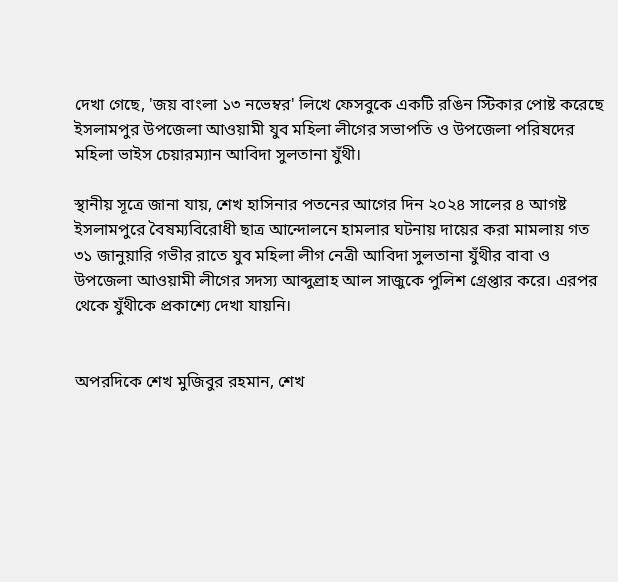দেখা গেছে, 'জয় বাংলা ১৩ নভেম্বর' লিখে ফেসবুকে একটি রঙিন স্টিকার পোষ্ট করেছে ইসলামপুর উপজেলা আওয়ামী যুব মহিলা লীগের সভাপতি ও উপজেলা পরিষদের মহিলা ভাইস চেয়ারম্যান আবিদা সুলতানা যুঁথী।

স্থানীয় সূত্রে জানা যায়, শেখ হাসিনার পতনের আগের দিন ২০২৪ সালের ৪ আগষ্ট ইসলামপুরে বৈষম্যবিরোধী ছাত্র আন্দোলনে হামলার ঘটনায় দায়ের করা মামলায় গত ৩১ জানুয়ারি গভীর রাতে যুব মহিলা লীগ নেত্রী আবিদা সুলতানা যুঁথীর বাবা ও উপজেলা আওয়ামী লীগের সদস্য আব্দুল্রাহ আল সাজুকে পুলিশ গ্রেপ্তার করে। এরপর থেকে যুঁথীকে প্রকাশ্যে দেখা যায়নি।


অপরদিকে শেখ মুজিবুর রহমান, শেখ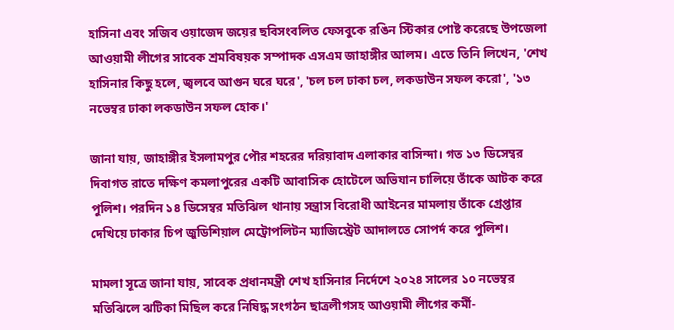হাসিনা এবং সজিব ওয়াজেদ জয়ের ছবিসংবলিত ফেসবুকে রঙিন স্টিকার পোষ্ট করেছে উপজেলা আওয়ামী লীগের সাবেক শ্রমবিষয়ক সম্পাদক এসএম জাহাঙ্গীর আলম। এতে তিনি লিখেন, 'শেখ হাসিনার কিছু হলে, জ্বলবে আগুন ঘরে ঘরে', 'চল চল ঢাকা চল, লকডাউন সফল করো', '১৩ নভেম্বর ঢাকা লকডাউন সফল হোক।'

জানা যায়, জাহাঙ্গীর ইসলামপুর পৌর শহরের দরিয়াবাদ এলাকার বাসিন্দা। গত ১৩ ডিসেম্বর দিবাগত রাতে দক্ষিণ কমলাপুরের একটি আবাসিক হোটেলে অভিযান চালিয়ে তাঁকে আটক করে পুলিশ। পরদিন ১৪ ডিসেম্বর মতিঝিল থানায় সন্ত্রাস বিরোধী আইনের মামলায় তাঁকে গ্রেপ্তার দেখিয়ে ঢাকার চিপ জুডিশিয়াল মেট্রোপলিটন ম্যাজিস্ট্রেট আদালতে সোপর্দ করে পুলিশ।

মামলা সূত্রে জানা যায়, সাবেক প্রধানমন্ত্রী শেখ হাসিনার নির্দেশে ২০২৪ সালের ১০ নভেম্বর মতিঝিলে ঝটিকা মিছিল করে নিষিদ্ধ সংগঠন ছাত্রলীগসহ আওয়ামী লীগের কর্মী-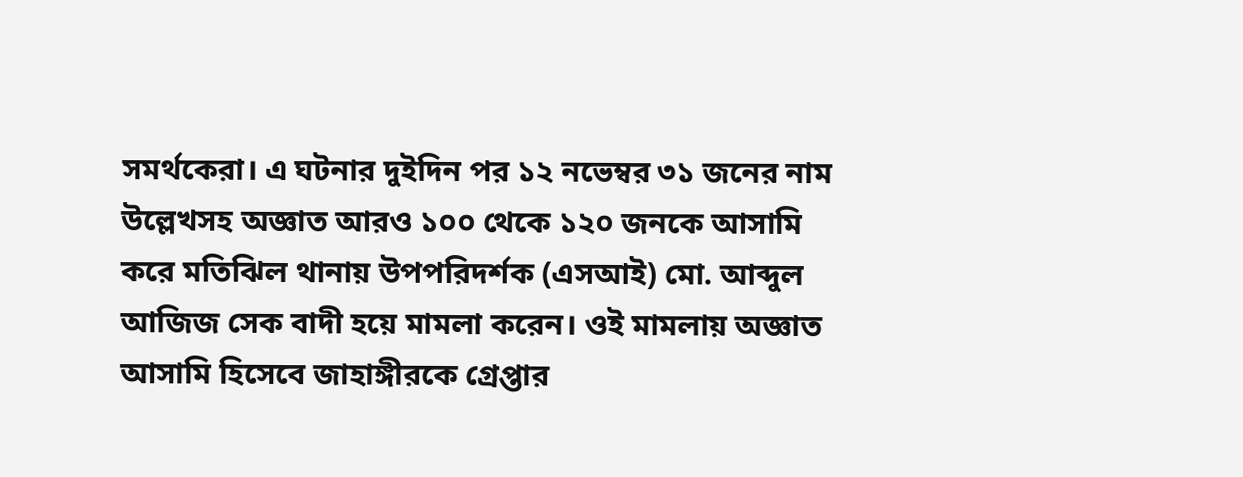সমর্থকেরা। এ ঘটনার দুইদিন পর ১২ নভেম্বর ৩১ জনের নাম উল্লেখসহ অজ্ঞাত আরও ১০০ থেকে ১২০ জনকে আসামি করে মতিঝিল থানায় উপপরিদর্শক (এসআই) মো. আব্দুল আজিজ সেক বাদী হয়ে মামলা করেন। ওই মামলায় অজ্ঞাত আসামি হিসেবে জাহাঙ্গীরকে গ্রেপ্তার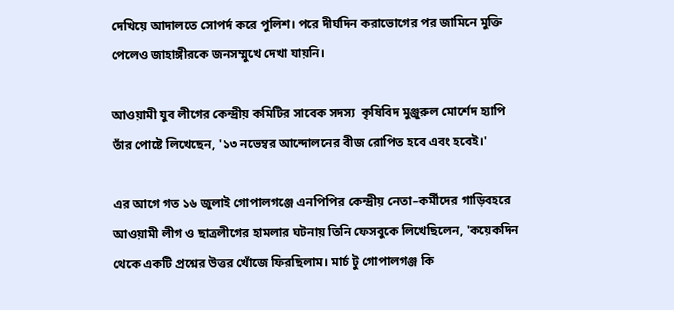দেখিয়ে আদালতে সোপর্দ করে পুলিশ। পরে দীর্ঘদিন করাভোগের পর জামিনে মুক্তি পেলেও জাহাঙ্গীরকে জনসম্মুখে দেখা যায়নি।

আওয়ামী যুব লীগের কেন্দ্রীয় কমিটির সাবেক সদস্য  কৃষিবিদ মুঞ্জুরুল মোর্শেদ হ্যাপি তাঁর পোষ্টে লিখেছেন, '১৩ নভেম্বর আন্দোলনের বীজ রোপিত হবে এবং হবেই।'

এর আগে গত ১৬ জুলাই গোপালগঞ্জে এনপিপির কেন্দ্রীয় নেতা–কর্মীদের গাড়িবহরে আওয়ামী লীগ ও ছাত্রলীগের হামলার ঘটনায় তিনি ফেসবুকে লিখেছিলেন, 'কয়েকদিন থেকে একটি প্রশ্নের উত্তর খোঁজে ফিরছিলাম। মার্চ টু গোপালগঞ্জ কি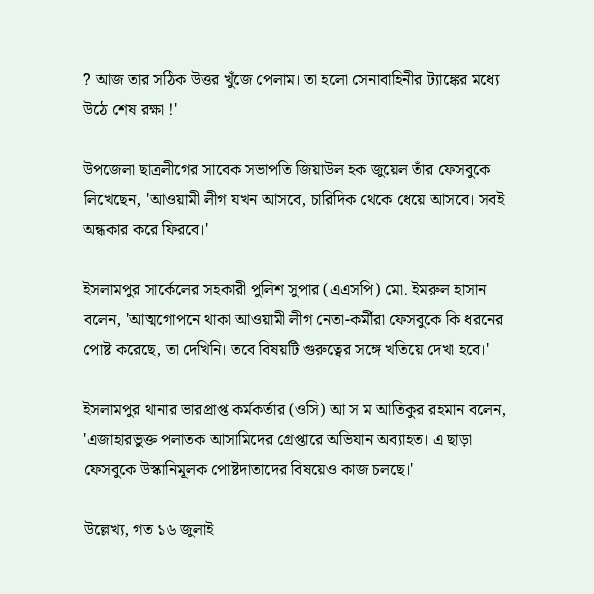? আজ তার সঠিক উত্তর খুঁজে পেলাম। তা হলো সেনাবাহিনীর ট্যাঙ্কের মধ্যে উঠে শেষ রক্ষা !'

উপজেলা ছাত্রলীগের সাবেক সভাপতি জিয়াউল হক জুয়েল তাঁর ফেসবুকে লিখেছেন, 'আওয়ামী লীগ যখন আসবে, চারিদিক থেকে ধেয়ে আসবে। সবই অন্ধকার করে ফিরবে।'

ইসলামপুর সার্কেলের সহকারী পুলিশ সুপার (এএসপি) মো. ইমরুল হাসান বলেন, 'আত্মগোপনে থাকা আওয়ামী লীগ নেতা-কর্মীরা ফেসবুকে কি ধরনের পোষ্ট করেছে, তা দেখিনি। তবে বিষয়টি গুরুত্বের সঙ্গে খতিয়ে দেখা হবে।'

ইসলামপুর থানার ভারপ্রাপ্ত কর্মকর্তার (ওসি) আ স ম আতিকুর রহমান বলেন, 'এজাহারভুক্ত পলাতক আসামিদের গ্রেপ্তারে অভিযান অব্যাহত। এ ছাড়া ফেসবুকে উস্কানিমূলক পোষ্টদাতাদের বিষয়েও কাজ চলছে।'

উল্লেখ্য, গত ১৬ জুলাই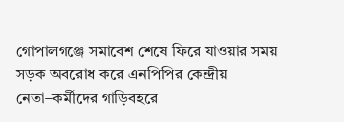গোপালগঞ্জে সমাবেশ শেষে ফিরে যাওয়ার সময় সড়ক অবরোধ করে এনপিপির কেন্দ্রীয় নেতা–কর্মীদের গাড়িবহরে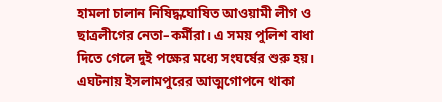হামলা চালান নিষিদ্ধঘোষিত আওয়ামী লীগ ও ছাত্রলীগের নেতা–কর্মীরা। এ সময় পুলিশ বাধা দিতে গেলে দুই পক্ষের মধ্যে সংঘর্ষের শুরু হয়। এঘটনায় ইসলামপুরের আত্মগোপনে থাকা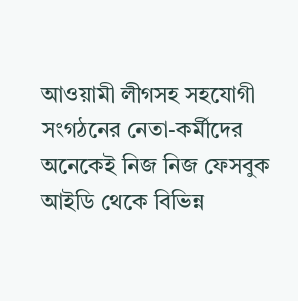আওয়ামী লীগসহ সহযোগী সংগঠনের নেতা-কর্মীদের অনেকেই নিজ নিজ ফেসবুক আইডি থেকে বিভিন্ন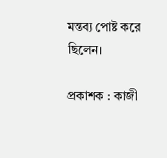মন্তব্য পোষ্ট করে ছিলেন।

প্রকাশক : কাজী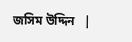জসিম উদ্দিন   |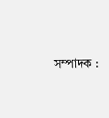সম্পাদক :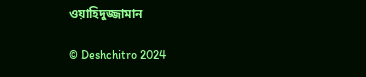ওয়াহিদুজ্জামান

© Deshchitro 2024